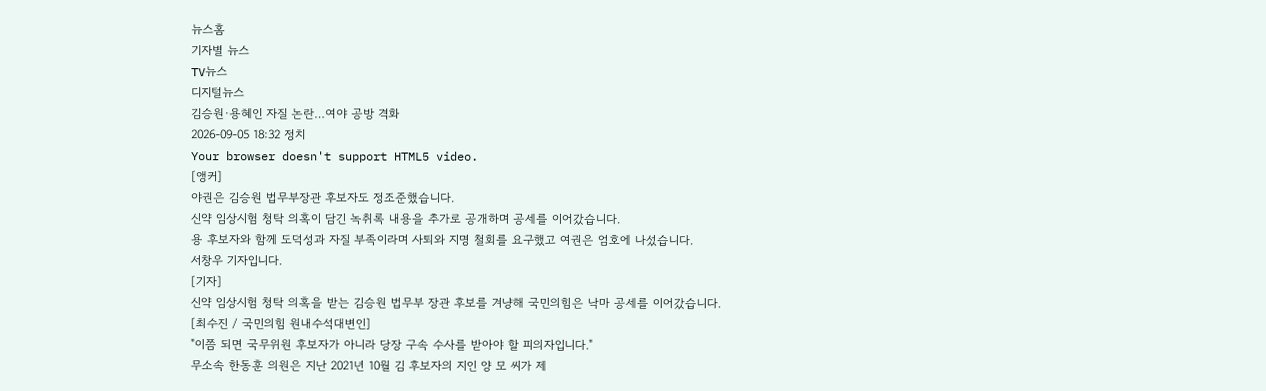뉴스홈
기자별 뉴스
TV뉴스
디지털뉴스
김승원·용혜인 자질 논란…여야 공방 격화
2026-09-05 18:32 정치
Your browser doesn't support HTML5 video.
[앵커]
야권은 김승원 법무부장관 후보자도 정조준했습니다.
신약 임상시험 청탁 의혹이 담긴 녹취록 내용을 추가로 공개하며 공세를 이어갔습니다.
용 후보자와 함께 도덕성과 자질 부족이라며 사퇴와 지명 철회를 요구했고 여권은 엄호에 나섰습니다.
서창우 기자입니다.
[기자]
신약 임상시험 청탁 의혹을 받는 김승원 법무부 장관 후보를 겨냥해 국민의힘은 낙마 공세를 이어갔습니다.
[최수진 / 국민의힘 원내수석대변인]
"이쯤 되면 국무위원 후보자가 아니라 당장 구속 수사를 받아야 할 피의자입니다."
무소속 한동훈 의원은 지난 2021년 10월 김 후보자의 지인 양 모 씨가 제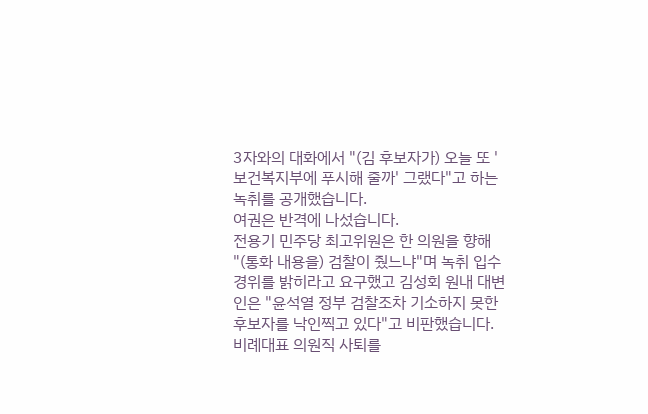3자와의 대화에서 "(김 후보자가) 오늘 또 '보건복지부에 푸시해 줄까' 그랬다"고 하는 녹취를 공개했습니다.
여권은 반격에 나섰습니다.
전용기 민주당 최고위원은 한 의원을 향해 "(통화 내용을) 검찰이 줬느냐"며 녹취 입수 경위를 밝히라고 요구했고 김성회 원내 대변인은 "윤석열 정부 검찰조차 기소하지 못한 후보자를 낙인찍고 있다"고 비판했습니다.
비례대표 의원직 사퇴를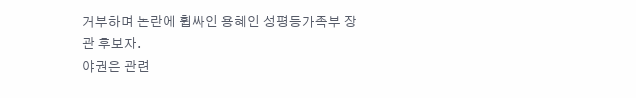거부하며 논란에 휩싸인 용혜인 성평등가족부 장관 후보자.
야권은 관련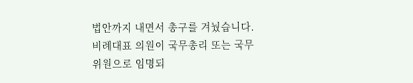법안까지 내면서 총구를 겨눴습니다.
비례대표 의원이 국무총리 또는 국무위원으로 임명되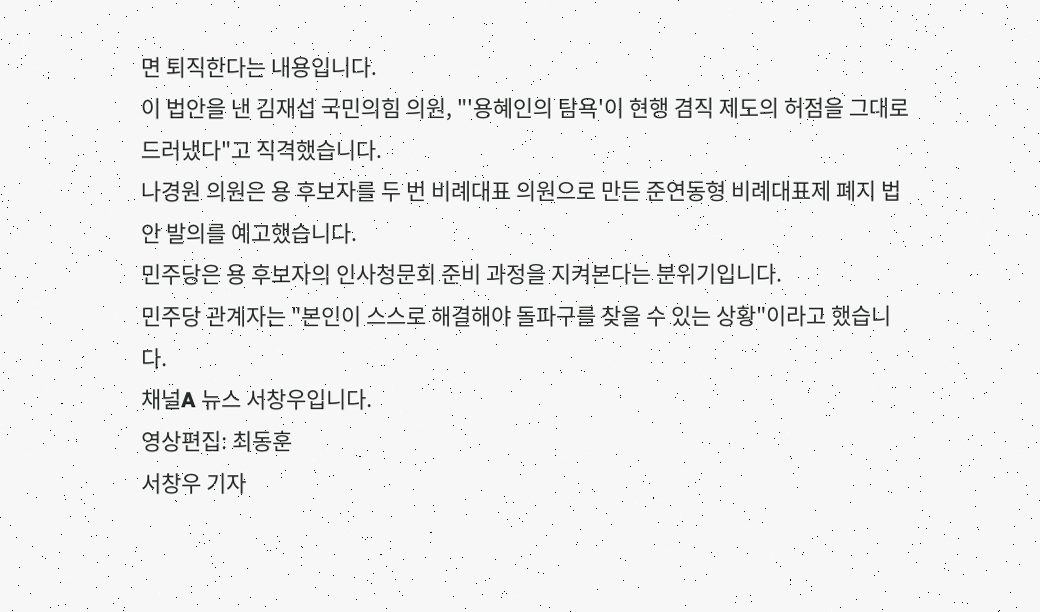면 퇴직한다는 내용입니다.
이 법안을 낸 김재섭 국민의힘 의원, "'용혜인의 탐욕'이 현행 겸직 제도의 허점을 그대로 드러냈다"고 직격했습니다.
나경원 의원은 용 후보자를 두 번 비례대표 의원으로 만든 준연동형 비례대표제 폐지 법안 발의를 예고했습니다.
민주당은 용 후보자의 인사청문회 준비 과정을 지켜본다는 분위기입니다.
민주당 관계자는 "본인이 스스로 해결해야 돌파구를 찾을 수 있는 상황"이라고 했습니다.
채널A 뉴스 서창우입니다.
영상편집: 최동훈
서창우 기자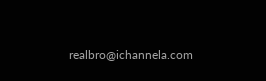realbro@ichannela.com